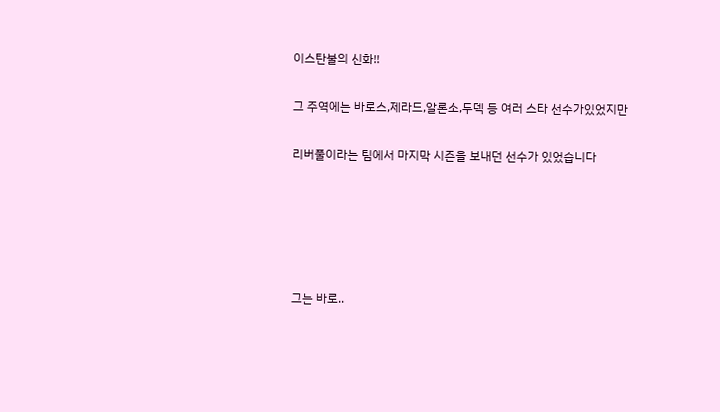이스탄불의 신화!!

그 주역에는 바로스,제라드,알론소,두덱 등 여러 스타 선수가있었지만

리버풀이라는 팀에서 마지막 시즌을 보내던 선수가 있었습니다





그는 바로..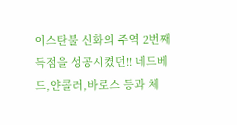이스탄불 신화의 주역 2번째 득점을 성공시켰던!! 네드베드,얀콜러,바로스 등과 체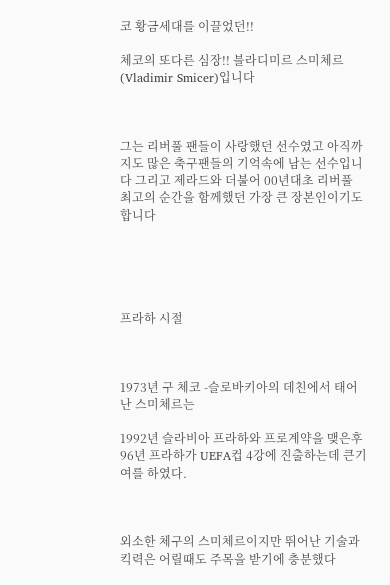코 황금세대를 이끌었던!!

체코의 또다른 심장!! 블라디미르 스미체르(Vladimir Smicer)입니다



그는 리버풀 팬들이 사랑했던 선수였고 아직까지도 많은 축구팬들의 기억속에 남는 선수입니다 그리고 제라드와 더불어 00년대초 리버풀 최고의 순간을 함께했던 가장 큰 장본인이기도 합니다





프라하 시절



1973년 구 체코 -슬로바키아의 데친에서 태어난 스미체르는

1992년 슬라비아 프라하와 프로계약을 맺은후 96년 프라하가 UEFA컵 4강에 진출하는데 큰기여를 하였다.



외소한 체구의 스미체르이지만 뛰어난 기술과 킥력은 어릴때도 주목을 받기에 충분했다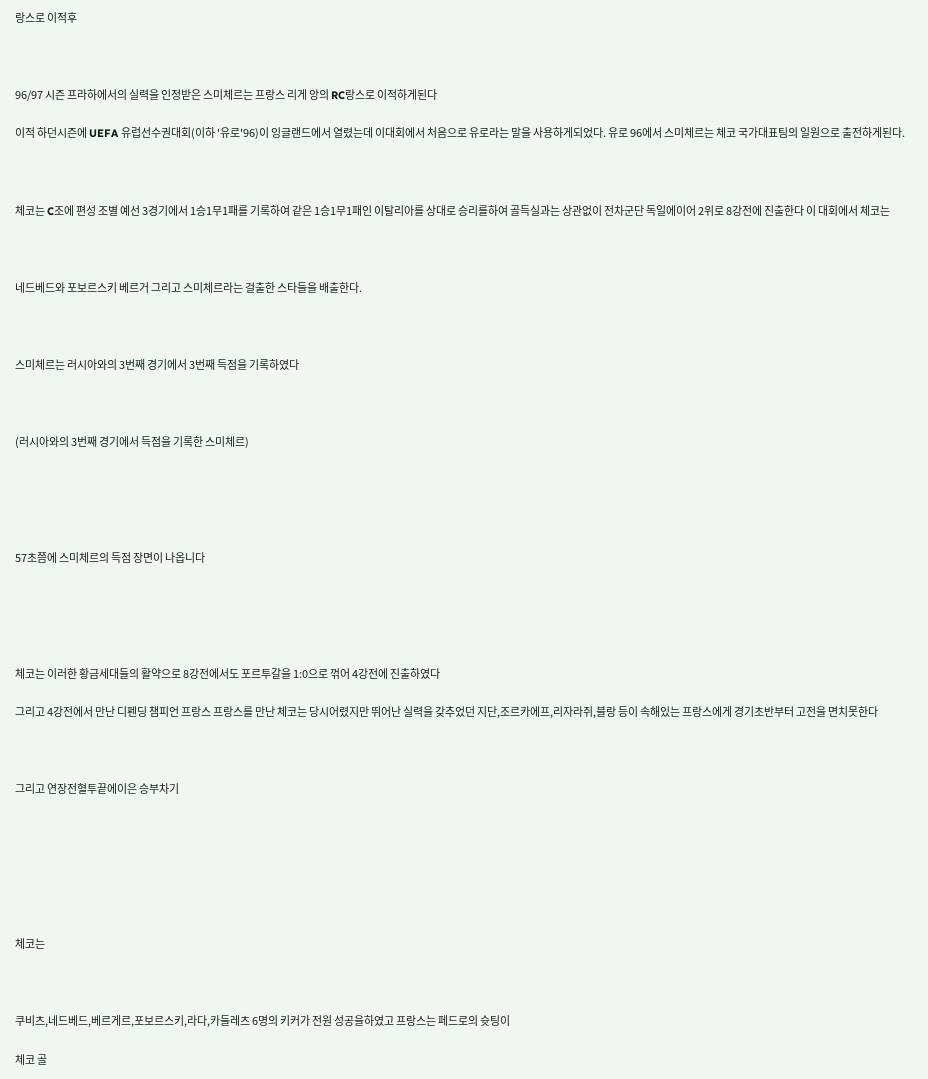랑스로 이적후



96/97 시즌 프라하에서의 실력을 인정받은 스미체르는 프랑스 리게 앙의 RC랑스로 이적하게된다

이적 하던시즌에 UEFA 유럽선수권대회(이하 '유로'96)이 잉글랜드에서 열렸는데 이대회에서 처음으로 유로라는 말을 사용하게되었다. 유로 96에서 스미체르는 체코 국가대표팀의 일원으로 출전하게된다.



체코는 C조에 편성 조별 예선 3경기에서 1승1무1패를 기록하여 같은 1승1무1패인 이탈리아를 상대로 승리를하여 골득실과는 상관없이 전차군단 독일에이어 2위로 8강전에 진출한다 이 대회에서 체코는



네드베드와 포보르스키 베르거 그리고 스미체르라는 걸출한 스타들을 배출한다.



스미체르는 러시아와의 3번째 경기에서 3번째 득점을 기록하였다



(러시아와의 3번째 경기에서 득점을 기록한 스미체르)





57초쯤에 스미체르의 득점 장면이 나옵니다





체코는 이러한 황금세대들의 활약으로 8강전에서도 포르투갈을 1:0으로 꺾어 4강전에 진출하였다

그리고 4강전에서 만난 디펜딩 챔피언 프랑스 프랑스를 만난 체코는 당시어렸지만 뛰어난 실력을 갖추었던 지단,조르카에프,리자라쥐,블랑 등이 속해있는 프랑스에게 경기초반부터 고전을 면치못한다



그리고 연장전혈투끝에이은 승부차기







체코는



쿠비츠,네드베드,베르게르,포보르스키,라다,카들레츠 6명의 키커가 전원 성공을하였고 프랑스는 페드로의 슛팅이

체코 골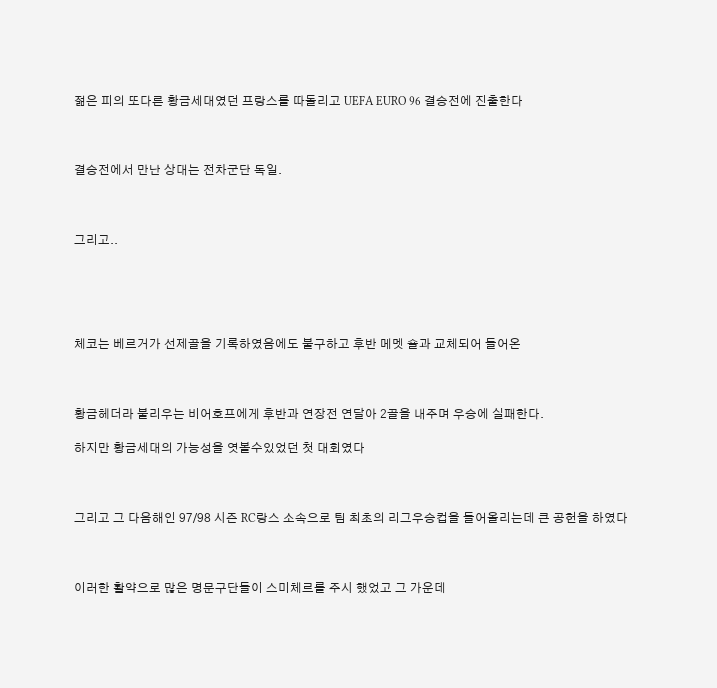젊은 피의 또다른 황금세대였던 프랑스를 따돌리고 UEFA EURO 96 결승전에 진출한다



결승전에서 만난 상대는 전차군단 독일.



그리고..





체코는 베르거가 선제골을 기록하였음에도 불구하고 후반 메멧 숄과 교체되어 들어온



황금헤더라 불리우는 비어호프에게 후반과 연장전 연달아 2골을 내주며 우승에 실패한다.

하지만 황금세대의 가능성을 엿볼수있었던 첫 대회였다



그리고 그 다음해인 97/98 시즌 RC랑스 소속으로 팀 최초의 리그우승컵을 들어올리는데 큰 공헌을 하였다



이러한 활약으로 많은 명문구단들이 스미체르를 주시 했었고 그 가운데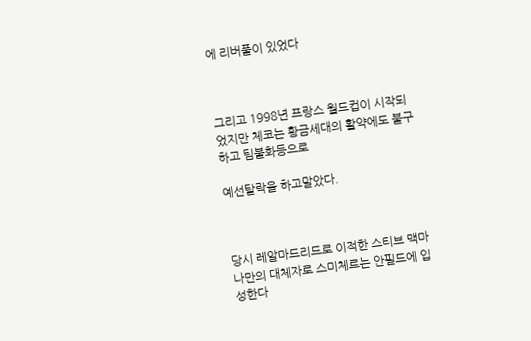에 리버풀이 있었다



그리고 1998년 프랑스 월드컵이 시작되었지만 체코는 황금세대의 활약에도 불구하고 팀불화등으로

예선탈락을 하고말았다.



당시 레알마드리드로 이적한 스티브 맥마나만의 대체자로 스미체르는 안필드에 입성한다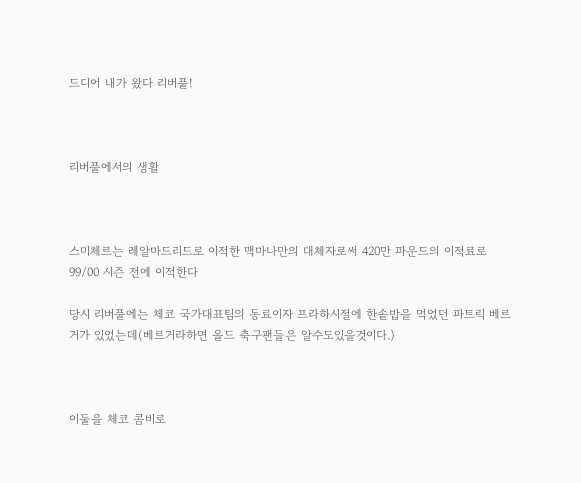드디어 내가 왔다 리버풀!



리버풀에서의 생활



스미체르는 레알마드리드로 이적한 맥마나만의 대체자로써 420만 파운드의 이적료로 99/00 시즌 전에 이적한다

당시 리버풀에는 체코 국가대표팀의 동료이자 프라하시절에 한솥밥을 먹었던 파트릭 베르거가 있었는데(베르거라하면 올드 축구팬들은 알수도있을것이다.)



이둘을 체코 콤비로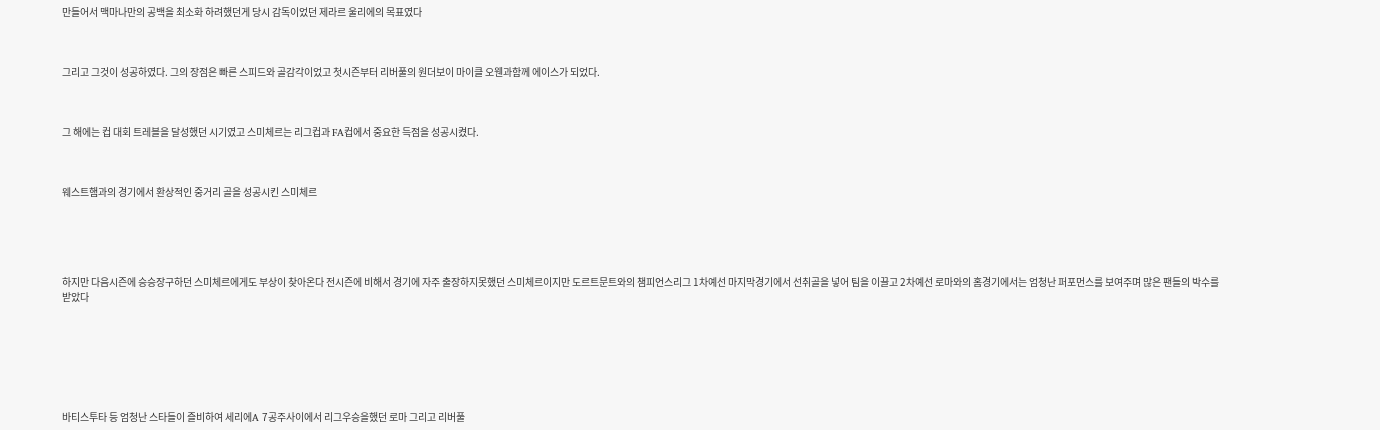만들어서 맥마나만의 공백을 최소화 하려했던게 당시 감독이었던 제라르 울리에의 목표였다



그리고 그것이 성공하였다. 그의 장점은 빠른 스피드와 골감각이었고 첫시즌부터 리버풀의 원더보이 마이클 오웬과함께 에이스가 되었다.



그 해에는 컵 대회 트레블을 달성했던 시기였고 스미체르는 리그컵과 FA컵에서 중요한 득점을 성공시켰다.



웨스트햄과의 경기에서 환상적인 중거리 골을 성공시킨 스미체르





하지만 다음시즌에 승승장구하던 스미체르에게도 부상이 찾아온다 전시즌에 비해서 경기에 자주 출장하지못했던 스미체르이지만 도르트문트와의 챔피언스리그 1차예선 마지막경기에서 선취골을 넣어 팀을 이끌고 2차예선 로마와의 홈경기에서는 엄청난 퍼포먼스를 보여주며 많은 팬들의 박수를 받았다







바티스투타 등 엄청난 스타들이 즐비하여 세리에A 7공주사이에서 리그우승을했던 로마 그리고 리버풀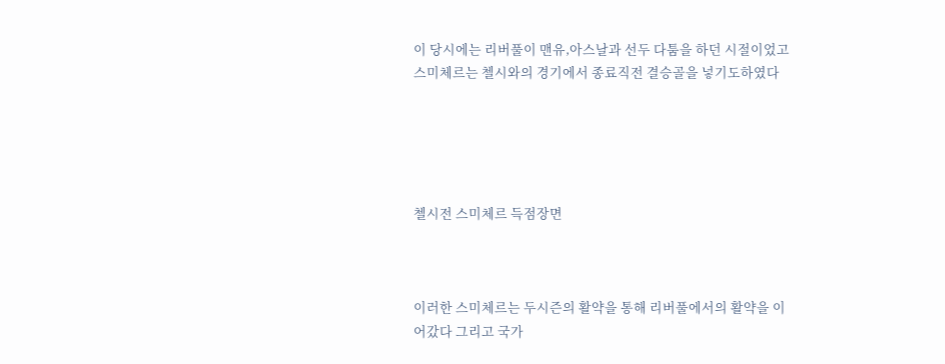이 당시에는 리버풀이 맨유,아스날과 선두 다툼을 하던 시절이었고 스미체르는 첼시와의 경기에서 종료직전 결승골을 넣기도하였다





첼시전 스미체르 득점장면



이러한 스미체르는 두시즌의 활약을 통해 리버풀에서의 활약을 이어갔다 그리고 국가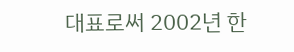대표로써 2002년 한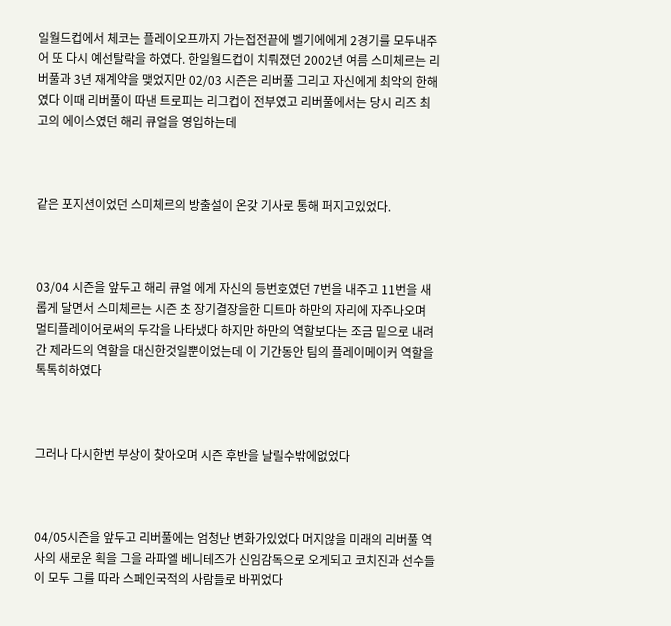일월드컵에서 체코는 플레이오프까지 가는접전끝에 벨기에에게 2경기를 모두내주어 또 다시 예선탈락을 하였다. 한일월드컵이 치뤄졌던 2002년 여름 스미체르는 리버풀과 3년 재계약을 맺었지만 02/03 시즌은 리버풀 그리고 자신에게 최악의 한해였다 이때 리버풀이 따낸 트로피는 리그컵이 전부였고 리버풀에서는 당시 리즈 최고의 에이스였던 해리 큐얼을 영입하는데



같은 포지션이었던 스미체르의 방출설이 온갖 기사로 통해 퍼지고있었다.



03/04 시즌을 앞두고 해리 큐얼 에게 자신의 등번호였던 7번을 내주고 11번을 새롭게 달면서 스미체르는 시즌 초 장기결장을한 디트마 하만의 자리에 자주나오며 멀티플레이어로써의 두각을 나타냈다 하지만 하만의 역할보다는 조금 밑으로 내려간 제라드의 역할을 대신한것일뿐이었는데 이 기간동안 팀의 플레이메이커 역할을 톡톡히하였다



그러나 다시한번 부상이 찾아오며 시즌 후반을 날릴수밖에없었다



04/05시즌을 앞두고 리버풀에는 엄청난 변화가있었다 머지않을 미래의 리버풀 역사의 새로운 획을 그을 라파엘 베니테즈가 신임감독으로 오게되고 코치진과 선수들이 모두 그를 따라 스페인국적의 사람들로 바뀌었다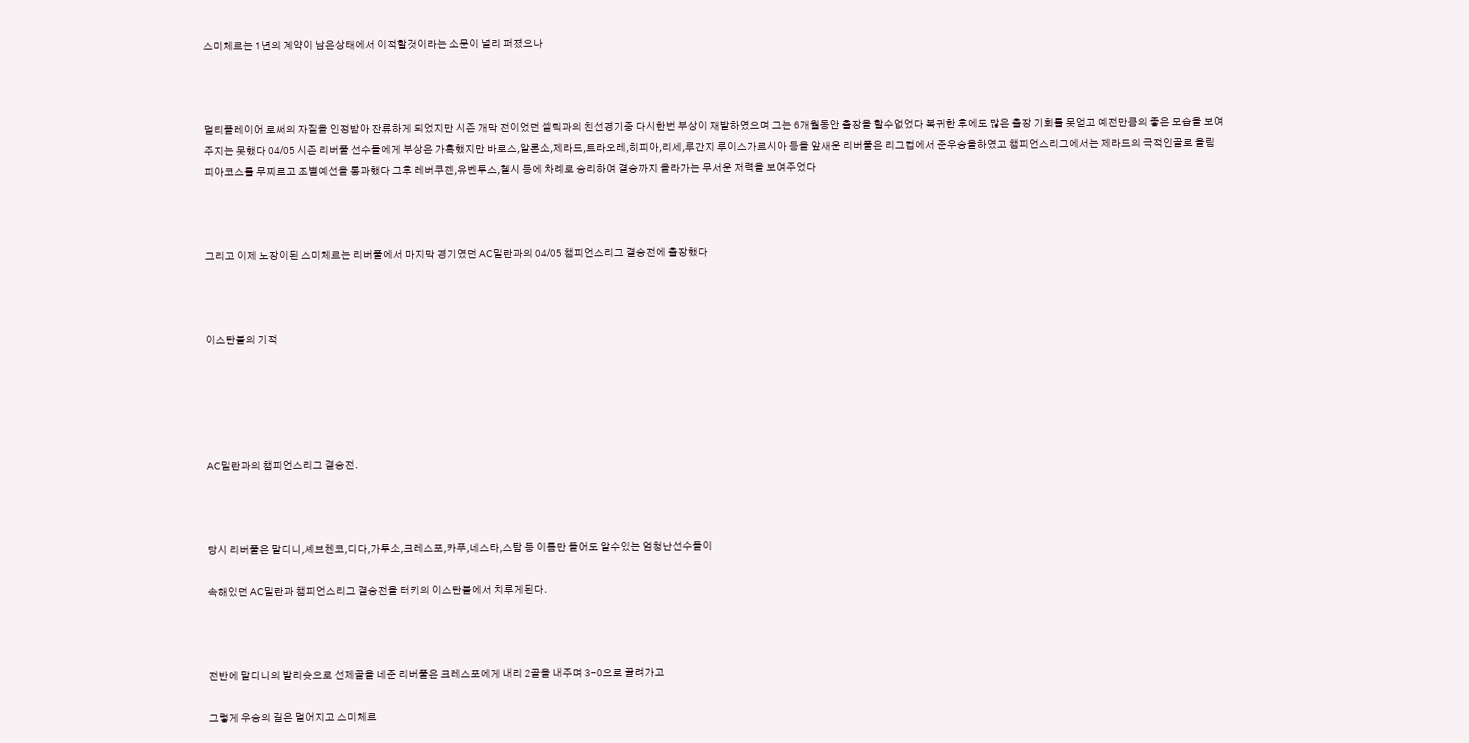스미체르는 1년의 계약이 남은상태에서 이적할것이라는 소문이 널리 퍼졌으나



멀티플레이어 로써의 자질을 인정받아 잔류하게 되었지만 시즌 개막 전이었던 셀틱과의 친선경기중 다시한번 부상이 재발하였으며 그는 6개월동안 출장을 할수없었다 복귀한 후에도 많은 출장 기회를 못얻고 예전만큼의 좋은 모습을 보여주지는 못했다 04/05 시즌 리버풀 선수들에게 부상은 가혹했지만 바로스,알론소,제라드,트라오레,히피아,리세,루간지 루이스가르시아 등을 앞새운 리버풀은 리그컵에서 준우승을하였고 챔피언스리그에서는 제라드의 극적인골로 올림피아코스를 무찌르고 조별예선을 통과했다 그후 레버쿠젠,유벤투스,첼시 등에 차례로 승리하여 결승까지 올라가는 무서운 저력을 보여주었다



그리고 이제 노장이된 스미체르는 리버풀에서 마지막 경기였던 AC밀란과의 04/05 챔피언스리그 결승전에 출장했다



이스탄불의 기적





AC밀란과의 챔피언스리그 결승전.



당시 리버풀은 말디니,셰브첸코,디다,가투소,크레스포,카푸,네스타,스탐 등 이름만 들어도 알수있는 엄청난선수들이

속해있던 AC밀란과 챔피언스리그 결승전을 터키의 이스탄불에서 치루게된다.



전반에 말디니의 발리슛으로 선제골을 네준 리버풀은 크레스포에게 내리 2골을 내주며 3-0으로 끌려가고

그렇게 우승의 길은 멀어지고 스미체르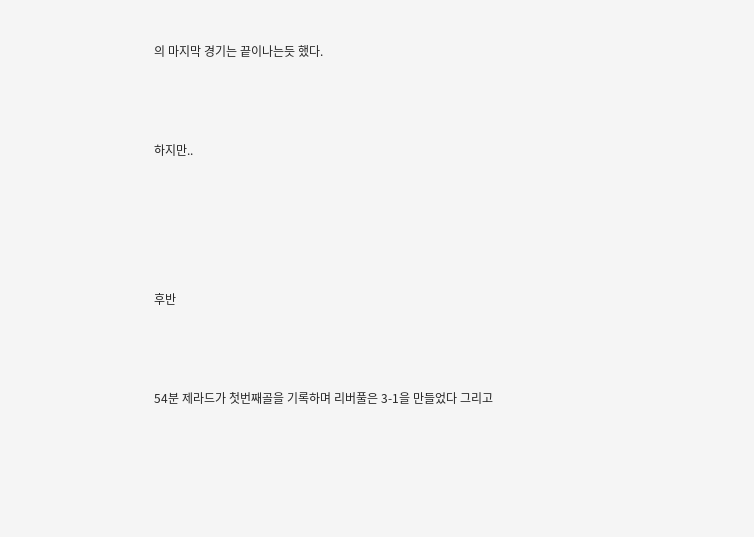의 마지막 경기는 끝이나는듯 했다.



하지만..





후반



54분 제라드가 첫번째골을 기록하며 리버풀은 3-1을 만들었다 그리고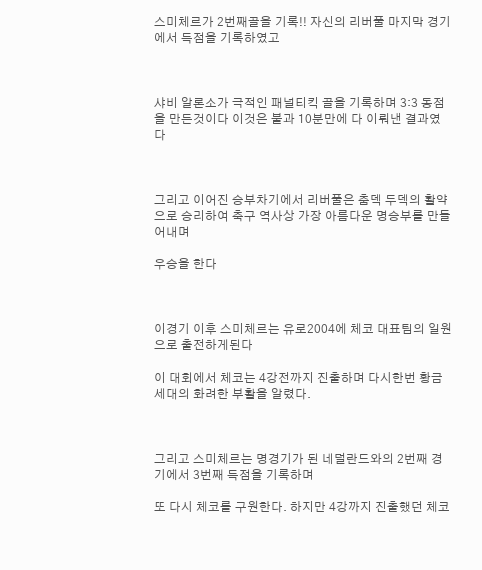스미체르가 2번째골을 기록!! 자신의 리버풀 마지막 경기에서 득점을 기록하였고



샤비 알론소가 극적인 패널티킥 골을 기록하며 3:3 동점을 만든것이다 이것은 불과 10분만에 다 이뤄낸 결과였다



그리고 이어진 승부차기에서 리버풀은 춤덱 두덱의 활약으로 승리하여 축구 역사상 가장 아름다운 명승부를 만들어내며

우승을 한다



이경기 이후 스미체르는 유로2004에 체코 대표팀의 일원으로 출전하게된다

이 대회에서 체코는 4강전까지 진출하며 다시한번 황금세대의 화려한 부활을 알렸다.



그리고 스미체르는 명경기가 된 네덜란드와의 2번째 경기에서 3번째 득점을 기록하며

또 다시 체코를 구원한다. 하지만 4강까지 진출했던 체코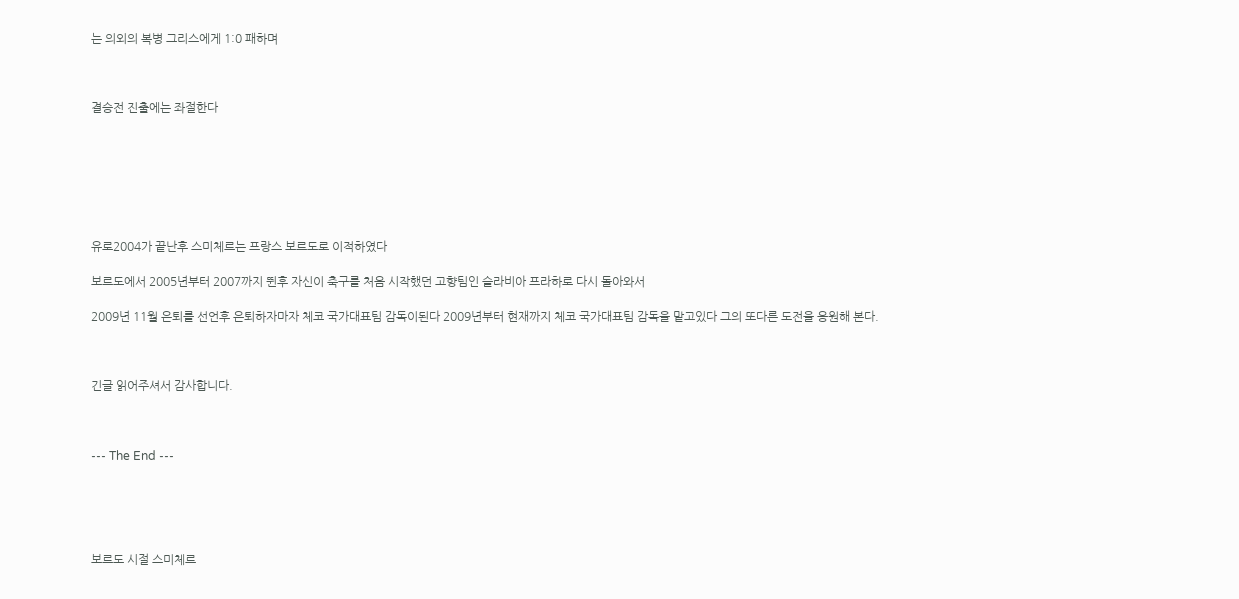는 의외의 복병 그리스에게 1:0 패하며



결승전 진출에는 좌절한다







유로2004가 끝난후 스미체르는 프랑스 보르도로 이적하였다

보르도에서 2005년부터 2007까지 뛴후 자신이 축구를 처음 시작했던 고향팀인 슬라비아 프라하로 다시 돌아와서

2009년 11월 은퇴를 선언후 은퇴하자마자 체코 국가대표팀 감독이된다 2009년부터 현재까지 체코 국가대표팀 감독을 맡고있다 그의 또다른 도전을 응원해 본다.



긴글 읽어주셔서 감사합니다.



--- The End ---





보르도 시절 스미체르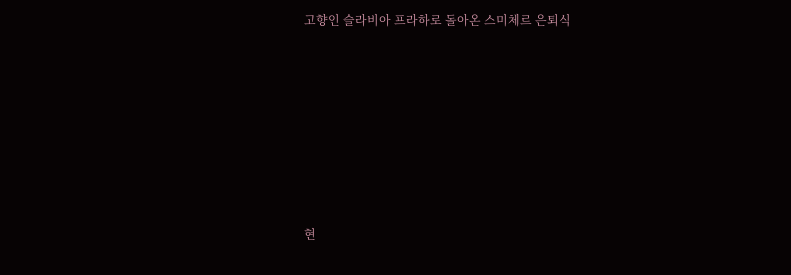고향인 슬라비아 프라하로 돌아온 스미체르 은퇴식







현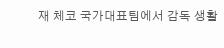재 체코 국가대표팀에서 감독 생활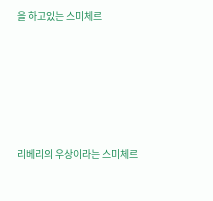을 하고있는 스미체르





리베리의 우상이라는 스미체르